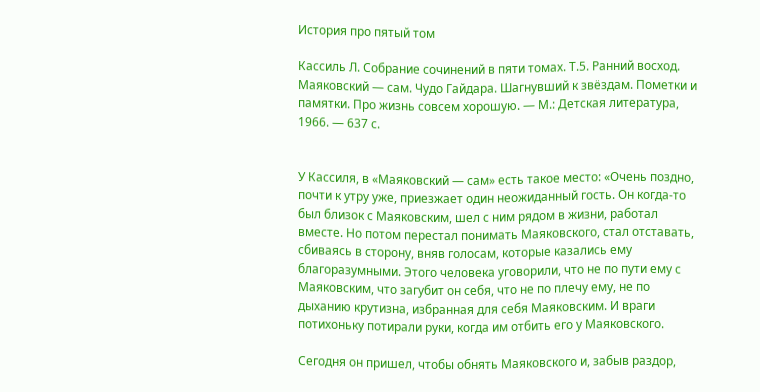История про пятый том

Кассиль Л. Собрание сочинений в пяти томах. Т.5. Ранний восход. Маяковский — сам. Чудо Гайдара. Шагнувший к звёздам. Пометки и памятки. Про жизнь совсем хорошую. — М.: Детская литература, 1966. — 637 с.


У Кассиля, в «Маяковский — сам» есть такое место: «Очень поздно, почти к утру уже, приезжает один неожиданный гость. Он когда-то был близок с Маяковским, шел с ним рядом в жизни, работал вместе. Но потом перестал понимать Маяковского, стал отставать, сбиваясь в сторону, вняв голосам, которые казались ему благоразумными. Этого человека уговорили, что не по пути ему с Маяковским, что загубит он себя, что не по плечу ему, не по дыханию крутизна, избранная для себя Маяковским. И враги потихоньку потирали руки, когда им отбить его у Маяковского.

Сегодня он пришел, чтобы обнять Маяковского и, забыв раздор,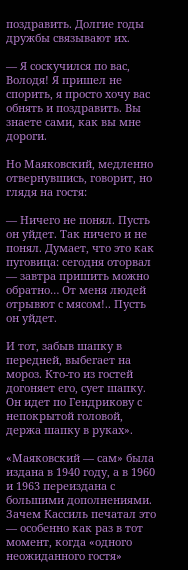поздравить. Долгие годы дружбы связывают их.

— Я соскучился по вас, Володя! Я пришел не спорить, я просто хочу вас обнять и поздравить. Вы знаете сами, как вы мне дороги.

Но Маяковский, медленно отвернувшись, говорит, но глядя на гостя:

— Ничего не понял. Пусть он уйдет. Так ничего и не понял. Думает, что это как пуговица: сегодня оторвал — завтра пришить можно обратно… От меня людей отрывют с мясом!.. Пусть он уйдет.

И тот, забыв шапку в передней, выбегает на мороз. Кто-то из гостей догоняет его, сует шапку. Он идет по Гендрикову с непокрытой головой, держа шапку в руках».

«Маяковский — сам» была издана в 1940 году, а в 1960 и 1963 переиздана с большими дополнениями. Зачем Кассиль печатал это — особенно как раз в тот момент, когда «одного неожиданного гостя»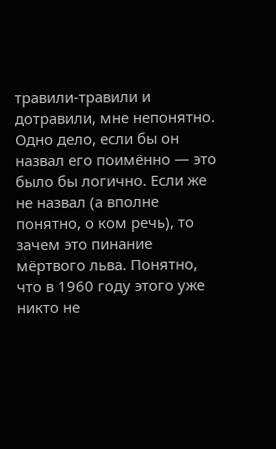травили-травили и дотравили, мне непонятно. Одно дело, если бы он назвал его поимённо — это было бы логично. Если же не назвал (а вполне понятно, о ком речь), то зачем это пинание мёртвого льва. Понятно, что в 1960 году этого уже никто не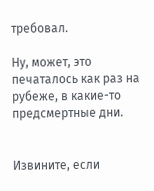требовал.

Ну, может, это печаталось как раз на рубеже, в какие-то предсмертные дни.


Извините, если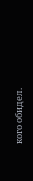кого обидел.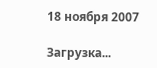18 ноября 2007

Загрузка...